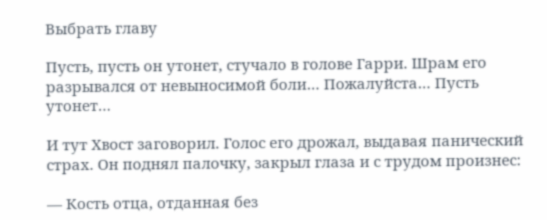Выбрать главу

Пусть, пусть он утонет, стучало в голове Гарри. Шрам его разрывался от невыносимой боли… Пожалуйста… Пусть утонет…

И тут Хвост заговорил. Голос его дрожал, выдавая панический страх. Он поднял палочку, закрыл глаза и с трудом произнес:

— Кость отца, отданная без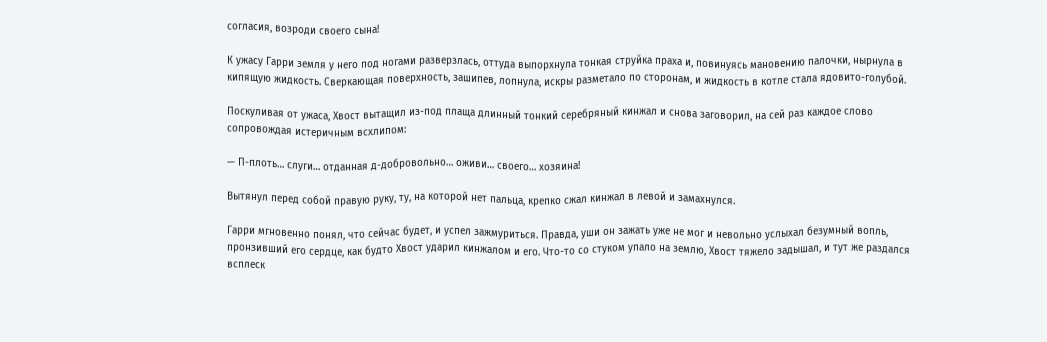согласия, возроди своего сына!

К ужасу Гарри земля у него под ногами разверзлась, оттуда выпорхнула тонкая струйка праха и, повинуясь мановению палочки, нырнула в кипящую жидкость. Сверкающая поверхность, зашипев, лопнула, искры разметало по сторонам, и жидкость в котле стала ядовито-голубой.

Поскуливая от ужаса, Хвост вытащил из-под плаща длинный тонкий серебряный кинжал и снова заговорил, на сей раз каждое слово сопровождая истеричным всхлипом:

— П-плоть… слуги… отданная д-добровольно… оживи… своего… хозяина!

Вытянул перед собой правую руку, ту, на которой нет пальца, крепко сжал кинжал в левой и замахнулся.

Гарри мгновенно понял, что сейчас будет, и успел зажмуриться. Правда, уши он зажать уже не мог и невольно услыхал безумный вопль, пронзивший его сердце, как будто Хвост ударил кинжалом и его. Что-то со стуком упало на землю, Хвост тяжело задышал, и тут же раздался всплеск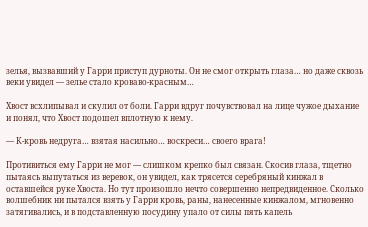зелья, вызвавший у Гарри приступ дурноты. Он не смог открыть глаза… но даже сквозь веки увидел — зелье стало кроваво-красным…

Хвост всхлипывал и скулил от боли. Гарри вдруг почувствовал на лице чужое дыхание и понял, что Хвост подошел вплотную к нему.

— К-кровь недруга… взятая насильно… воскреси… своего врага!

Противиться ему Гарри не мог — слишком крепко был связан. Скосив глаза, тщетно пытаясь выпутаться из веревок, он увидел, как трясется серебряный кинжал в оставшейся руке Хвоста. Но тут произошло нечто совершенно непредвиденное. Сколько волшебник ни пытался взять у Гарри кровь, раны, нанесенные кинжалом, мгновенно затягивались, и в подставленную посудину упало от силы пять капель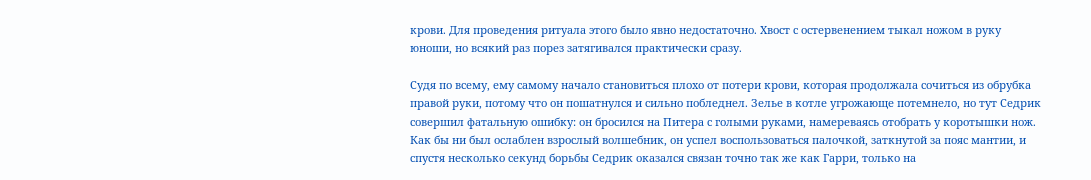крови. Для проведения ритуала этого было явно недостаточно. Хвост с остервенением тыкал ножом в руку юноши, но всякий раз порез затягивался практически сразу.

Судя по всему, ему самому начало становиться плохо от потери крови, которая продолжала сочиться из обрубка правой руки, потому что он пошатнулся и сильно побледнел. Зелье в котле угрожающе потемнело, но тут Седрик совершил фатальную ошибку: он бросился на Питера с голыми руками, намереваясь отобрать у коротышки нож. Как бы ни был ослаблен взрослый волшебник, он успел воспользоваться палочкой, заткнутой за пояс мантии, и спустя несколько секунд борьбы Седрик оказался связан точно так же как Гарри, только на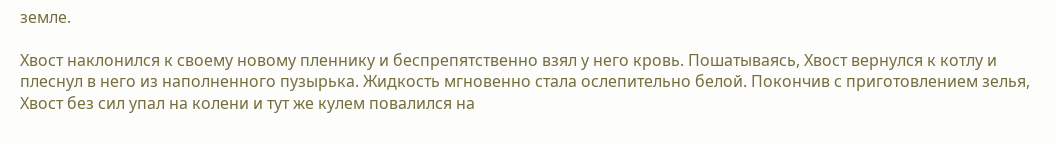земле.

Хвост наклонился к своему новому пленнику и беспрепятственно взял у него кровь. Пошатываясь, Хвост вернулся к котлу и плеснул в него из наполненного пузырька. Жидкость мгновенно стала ослепительно белой. Покончив с приготовлением зелья, Хвост без сил упал на колени и тут же кулем повалился на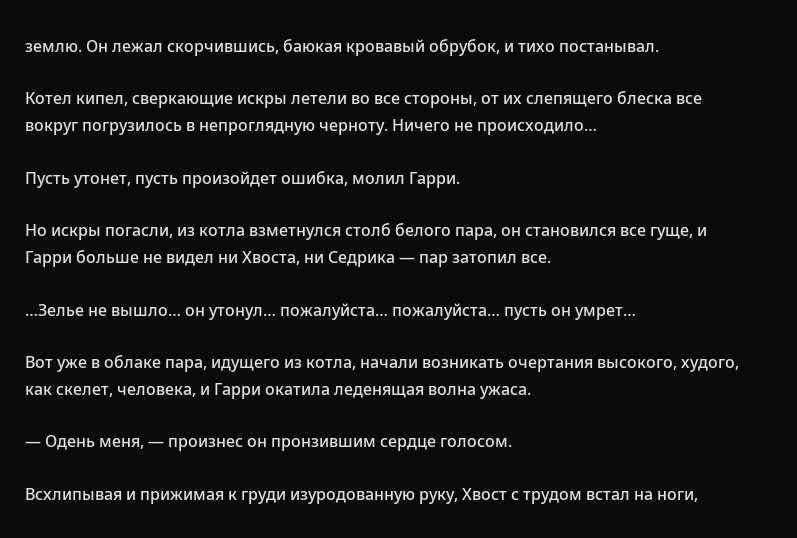землю. Он лежал скорчившись, баюкая кровавый обрубок, и тихо постанывал.

Котел кипел, сверкающие искры летели во все стороны, от их слепящего блеска все вокруг погрузилось в непроглядную черноту. Ничего не происходило…

Пусть утонет, пусть произойдет ошибка, молил Гарри.

Но искры погасли, из котла взметнулся столб белого пара, он становился все гуще, и Гарри больше не видел ни Хвоста, ни Седрика — пар затопил все.

…Зелье не вышло… он утонул… пожалуйста… пожалуйста… пусть он умрет…

Вот уже в облаке пара, идущего из котла, начали возникать очертания высокого, худого, как скелет, человека, и Гарри окатила леденящая волна ужаса.

— Одень меня, — произнес он пронзившим сердце голосом.

Всхлипывая и прижимая к груди изуродованную руку, Хвост с трудом встал на ноги,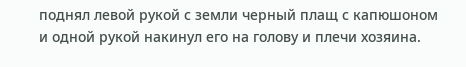поднял левой рукой с земли черный плащ с капюшоном и одной рукой накинул его на голову и плечи хозяина.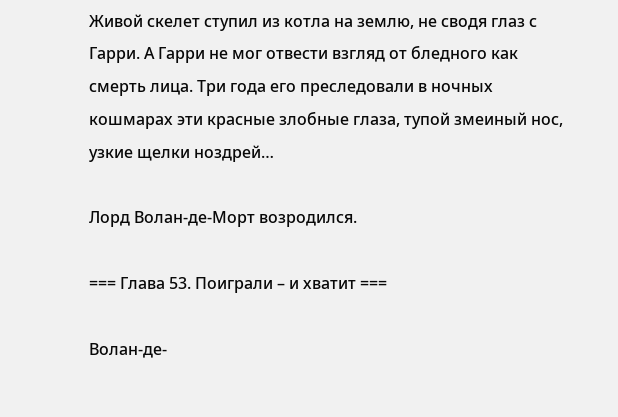Живой скелет ступил из котла на землю, не сводя глаз с Гарри. А Гарри не мог отвести взгляд от бледного как смерть лица. Три года его преследовали в ночных кошмарах эти красные злобные глаза, тупой змеиный нос, узкие щелки ноздрей…

Лорд Волан-де-Морт возродился.

=== Глава 53. Поиграли – и хватит ===

Волан-де-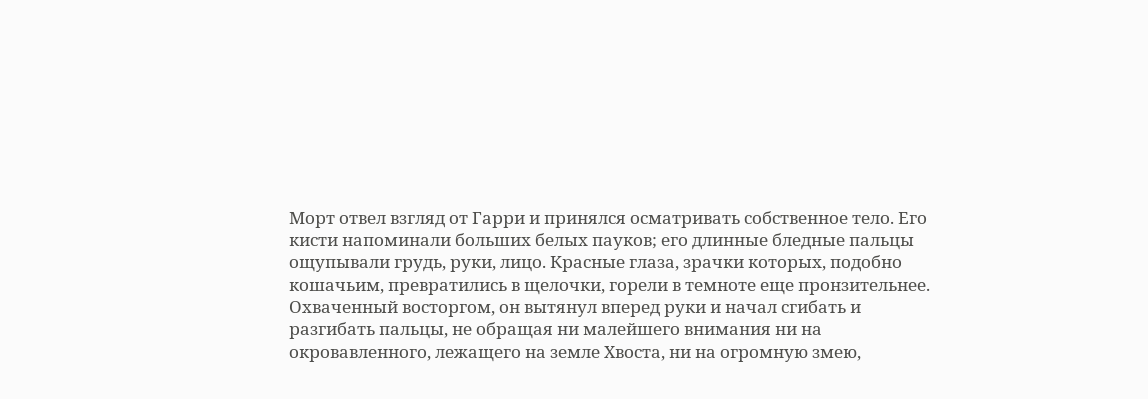Морт отвел взгляд от Гарри и принялся осматривать собственное тело. Его кисти напоминали больших белых пауков; его длинные бледные пальцы ощупывали грудь, руки, лицо. Красные глаза, зрачки которых, подобно кошачьим, превратились в щелочки, горели в темноте еще пронзительнее. Охваченный восторгом, он вытянул вперед руки и начал сгибать и разгибать пальцы, не обращая ни малейшего внимания ни на окровавленного, лежащего на земле Хвоста, ни на огромную змею,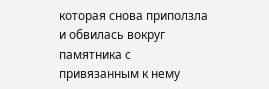которая снова приползла и обвилась вокруг памятника с привязанным к нему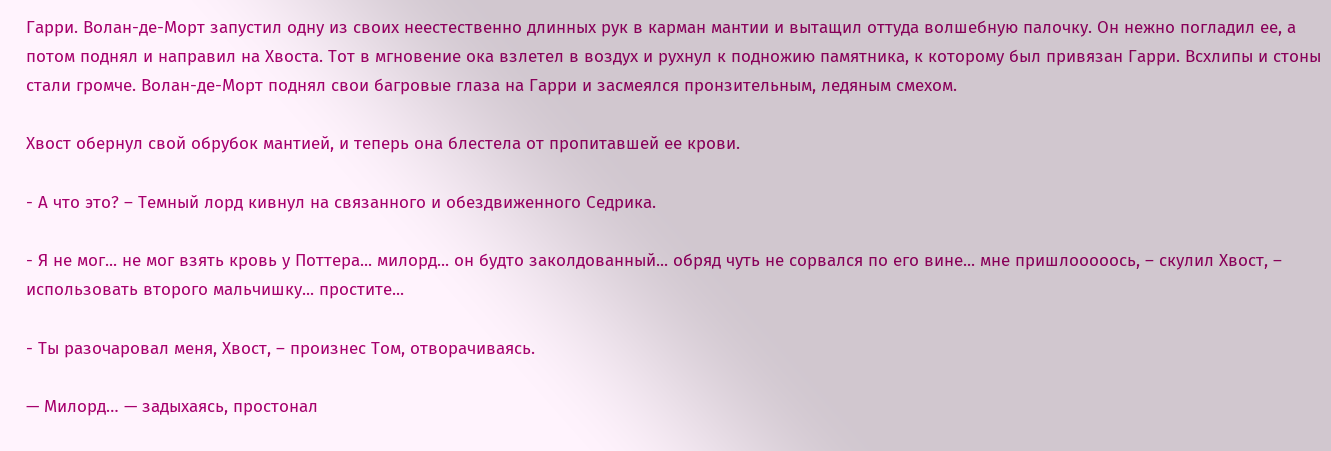Гарри. Волан-де-Морт запустил одну из своих неестественно длинных рук в карман мантии и вытащил оттуда волшебную палочку. Он нежно погладил ее, а потом поднял и направил на Хвоста. Тот в мгновение ока взлетел в воздух и рухнул к подножию памятника, к которому был привязан Гарри. Всхлипы и стоны стали громче. Волан-де-Морт поднял свои багровые глаза на Гарри и засмеялся пронзительным, ледяным смехом.

Хвост обернул свой обрубок мантией, и теперь она блестела от пропитавшей ее крови.

- А что это? – Темный лорд кивнул на связанного и обездвиженного Седрика.

- Я не мог... не мог взять кровь у Поттера... милорд... он будто заколдованный... обряд чуть не сорвался по его вине... мне пришлооооось, – скулил Хвост, – использовать второго мальчишку... простите...

- Ты разочаровал меня, Хвост, – произнес Том, отворачиваясь.

— Милорд… — задыхаясь, простонал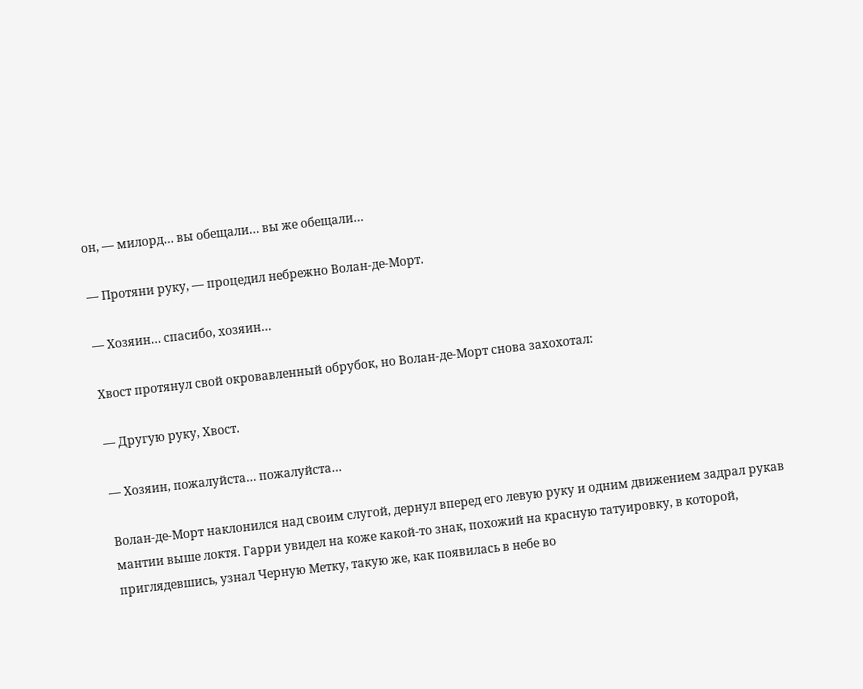он, — милорд… вы обещали… вы же обещали…

— Протяни руку, — процедил небрежно Волан-де-Морт.

— Хозяин… спасибо, хозяин…

Хвост протянул свой окровавленный обрубок, но Волан-де-Морт снова захохотал:

— Другую руку, Хвост.

— Хозяин, пожалуйста… пожалуйста…

Волан-де-Морт наклонился над своим слугой, дернул вперед его левую руку и одним движением задрал рукав мантии выше локтя. Гарри увидел на коже какой-то знак, похожий на красную татуировку, в которой, приглядевшись, узнал Черную Метку, такую же, как появилась в небе во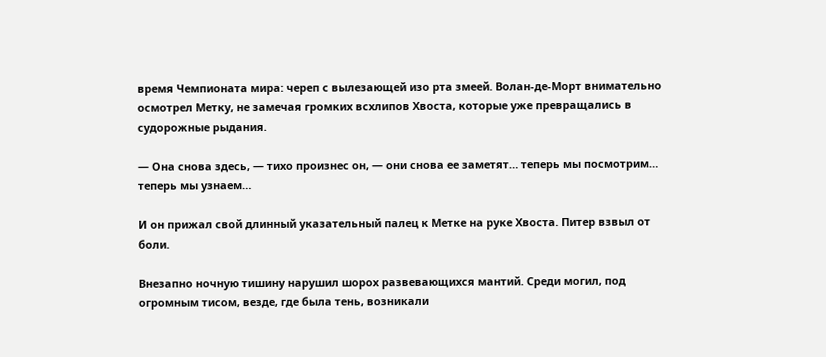время Чемпионата мира: череп с вылезающей изо рта змеей. Волан-де-Морт внимательно осмотрел Метку, не замечая громких всхлипов Хвоста, которые уже превращались в судорожные рыдания.

— Она снова здесь, — тихо произнес он, — они снова ее заметят… теперь мы посмотрим… теперь мы узнаем…

И он прижал свой длинный указательный палец к Метке на руке Хвоста. Питер взвыл от боли.

Внезапно ночную тишину нарушил шорох развевающихся мантий. Среди могил, под огромным тисом, везде, где была тень, возникали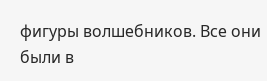фигуры волшебников. Все они были в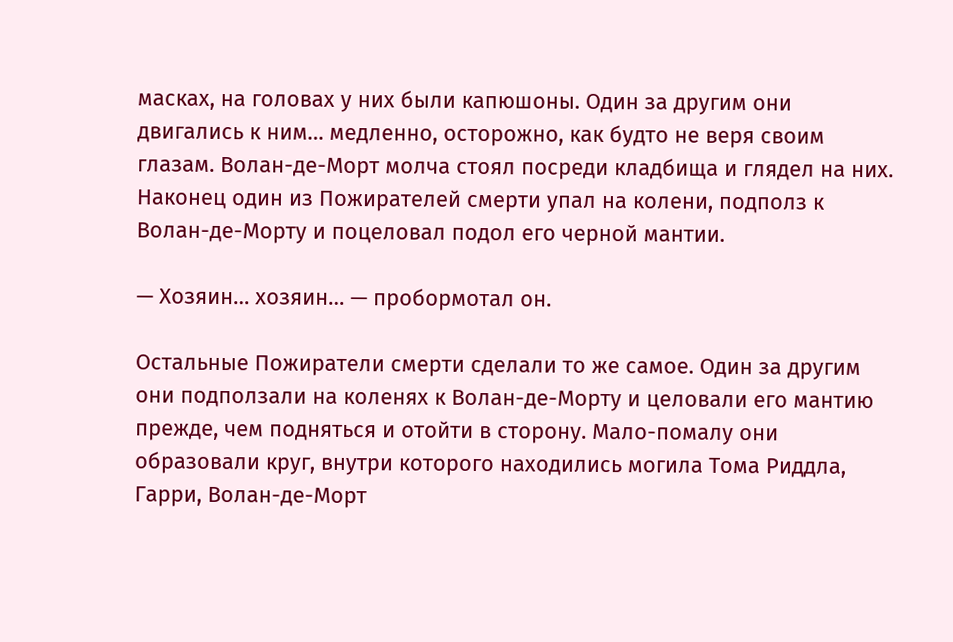масках, на головах у них были капюшоны. Один за другим они двигались к ним… медленно, осторожно, как будто не веря своим глазам. Волан-де-Морт молча стоял посреди кладбища и глядел на них. Наконец один из Пожирателей смерти упал на колени, подполз к Волан-де-Морту и поцеловал подол его черной мантии.

— Хозяин… хозяин… — пробормотал он.

Остальные Пожиратели смерти сделали то же самое. Один за другим они подползали на коленях к Волан-де-Морту и целовали его мантию прежде, чем подняться и отойти в сторону. Мало-помалу они образовали круг, внутри которого находились могила Тома Риддла, Гарри, Волан-де-Морт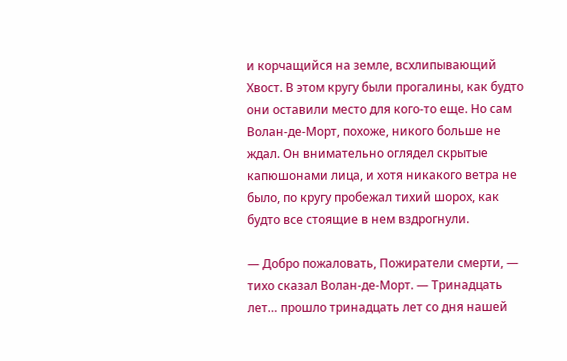и корчащийся на земле, всхлипывающий Хвост. В этом кругу были прогалины, как будто они оставили место для кого-то еще. Но сам Волан-де-Морт, похоже, никого больше не ждал. Он внимательно оглядел скрытые капюшонами лица, и хотя никакого ветра не было, по кругу пробежал тихий шорох, как будто все стоящие в нем вздрогнули.

— Добро пожаловать, Пожиратели смерти, — тихо сказал Волан-де-Морт. — Тринадцать лет… прошло тринадцать лет со дня нашей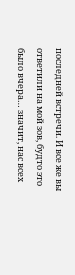последней встречи. И все же вы ответили на мой зов, будто это было вчера… значит, нас всех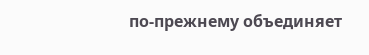по-прежнему объединяет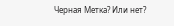Черная Метка? Или нет?